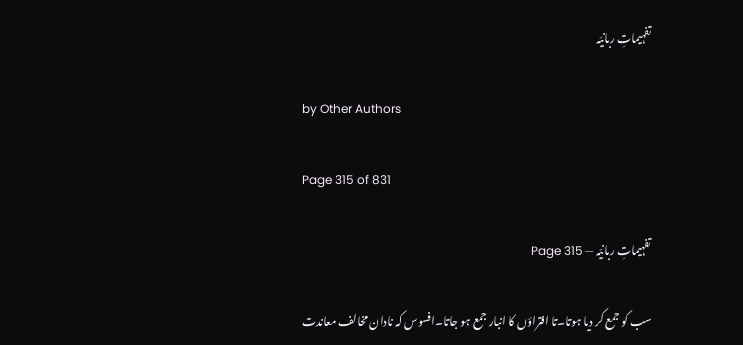تفہیماتِ ربانیّہ

by Other Authors

Page 315 of 831

تفہیماتِ ربانیّہ — Page 315

سب کو جمع کر دیا ہوتا۔تا افتراؤں کا انبار جمع ہو جاتا۔افسوس کہ نادان مخالف معاندت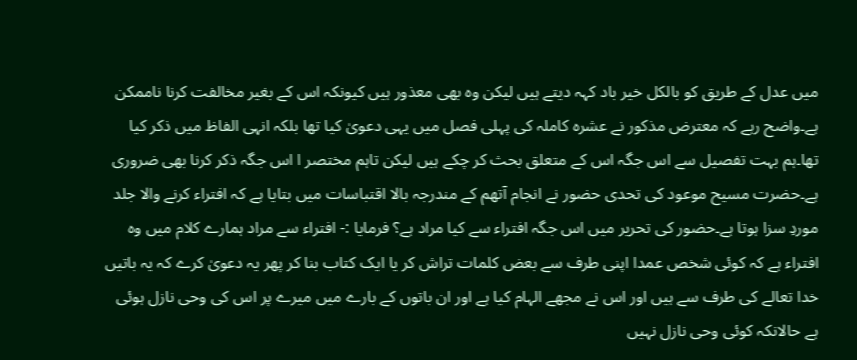میں عدل کے طریق کو بالکل خیر باد کہہ دیتے ہیں لیکن وہ بھی معذور ہیں کیونکہ اس کے بغیر مخالفت کرنا ناممکن ہے۔واضح رہے کہ معترض مذکور نے عشرہ کاملہ کی پہلی فصل میں یہی دعویٰ کیا تھا بلکہ انہی الفاظ میں ذکر کیا تھا۔ہم بہت تفصیل سے اس جگہ اس کے متعلق بحث کر چکے ہیں لیکن تاہم مختصر ا اس جگہ ذکر کرنا بھی ضروری ہے۔حضرت مسیح موعود کی تحدی حضور نے انجام آتھم کے مندرجہ بالا اقتباسات میں بتایا ہے کہ افتراء کرنے والا جلد موردِ سزا ہوتا ہے۔حضور کی تحریر میں اس جگہ افتراء سے کیا مراد ہے؟ فرمایا :- افتراء سے مراد ہمارے کلام میں وہ افتراء ہے کہ کوئی شخص عمدا اپنی طرف سے بعض کلمات تراش کر یا ایک کتاب بنا کر پھر یہ دعویٰ کرے کہ یہ باتیں خدا تعالے کی طرف سے ہیں اور اس نے مجھے الہام کیا ہے اور ان باتوں کے بارے میں میرے پر اس کی وحی نازل ہوئی ہے حالانکہ کوئی وحی نازل نہیں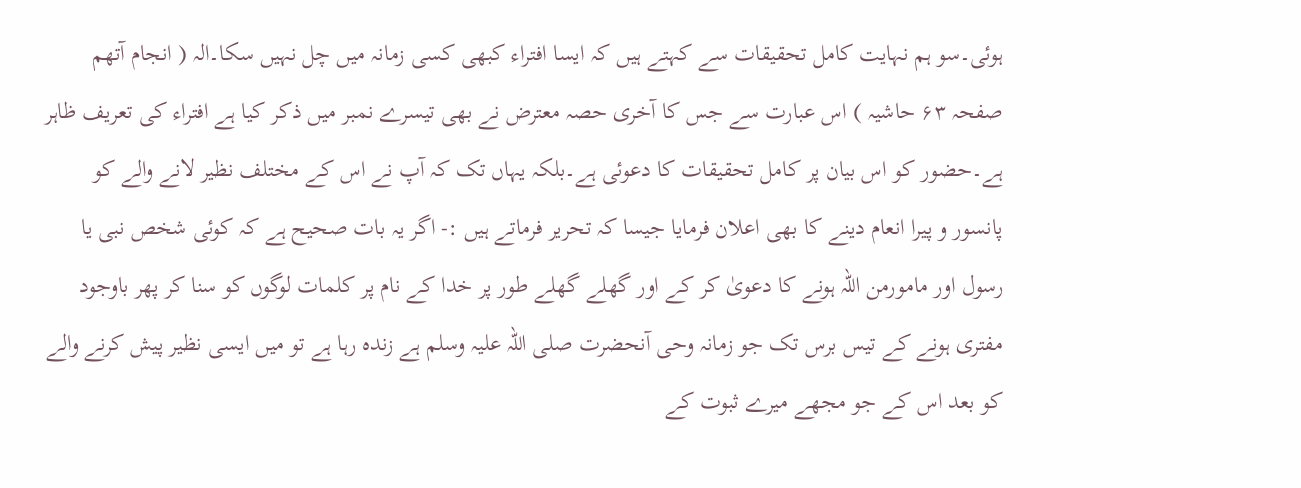ہوئی۔سو ہم نہایت کامل تحقیقات سے کہتے ہیں کہ ایسا افتراء کبھی کسی زمانہ میں چل نہیں سکا۔الہ ( انجام آتھم صفحہ ۶۳ حاشیہ ) اس عبارت سے جس کا آخری حصہ معترض نے بھی تیسرے نمبر میں ذکر کیا ہے افتراء کی تعریف ظاہر ہے۔حضور کو اس بیان پر کامل تحقیقات کا دعوئی ہے۔بلکہ یہاں تک کہ آپ نے اس کے مختلف نظیر لانے والے کو پانسور و پیرا انعام دینے کا بھی اعلان فرمایا جیسا کہ تحریر فرماتے ہیں :- اگر یہ بات صحیح ہے کہ کوئی شخص نبی یا رسول اور مامورمن اللہ ہونے کا دعویٰ کر کے اور گھلے گھلے طور پر خدا کے نام پر کلمات لوگوں کو سنا کر پھر باوجود مفتری ہونے کے تیس برس تک جو زمانہ وحی آنحضرت صلی اللہ علیہ وسلم ہے زندہ رہا ہے تو میں ایسی نظیر پیش کرنے والے کو بعد اس کے جو مجھے میرے ثبوت کے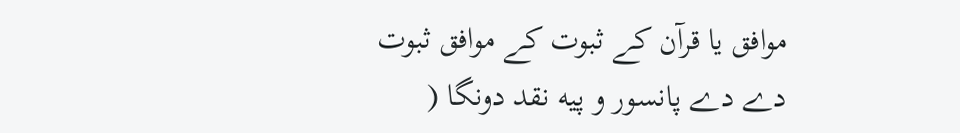موافق یا قرآن کے ثبوت کے موافق ثبوت دے دے پانسور و پیه نقد دونگا (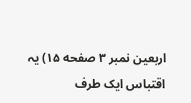اربعین نمبر ۳ صفحه ۱۵) یہ اقتباس ایک طرف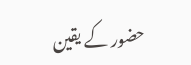حضور کے یقین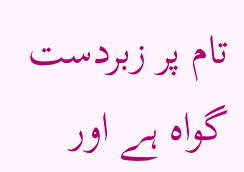تام پر زبردست گواہ ہے اور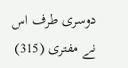دوسری طرف اس نے مفتری (315)